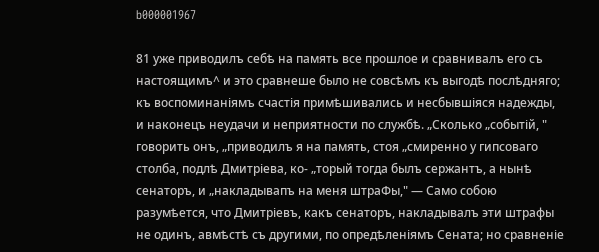b000001967

81 уже приводилъ себѣ на память все прошлое и сравнивалъ его съ настоящимъ^ и это сравнеше было не совсѣмъ къ выгодѣ послѣдняго; къ воспоминаніямъ счастія примѣшивались и несбывшіяся надежды, и наконецъ неудачи и неприятности по службѣ. „Сколько „событій, " говорить онъ, „приводилъ я на память, стоя „смиренно у гипсоваго столба, подлѣ Дмитріева, ко- „торый тогда былъ сержантъ, а нынѣ сенаторъ, и „накладывапъ на меня штраФы," — Само собою разумѣется, что Дмитріевъ, какъ сенаторъ, накладывалъ эти штрафы не одинъ, авмѣстѣ съ другими, по опредѣленіямъ Сената; но сравненіе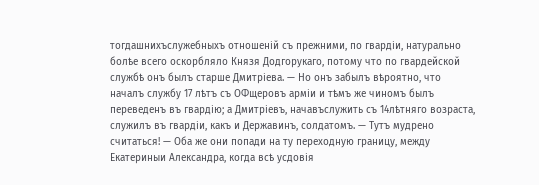тогдашнихъслужебныхъ отношеній съ прежними, по гвардіи, натурально болѣе всего оскорбляло Князя Додгорукаго, потому что по гвардейской службѣ онъ былъ старше Дмитріева. — Но онъ забылъ вѣроятно, что началъ службу 17 лѣтъ съ ОФщеровъ арміи и тѣмъ же чиномъ былъ переведенъ въ гвардію; а Дмитріевъ, начавъслужить съ 14лѣтняго возраста, служилъ въ гвардіи, какъ и Державинъ, солдатомъ. — Тутъ мудрено считаться! — Оба же они попади на ту переходную границу, между Екатериныи Александра, когда всѣ усдовія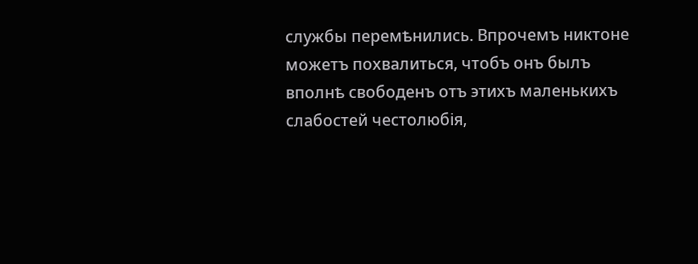службы перемѣнились. Впрочемъ никтоне можетъ похвалиться, чтобъ онъ былъ вполнѣ свободенъ отъ этихъ маленькихъ слабостей честолюбія,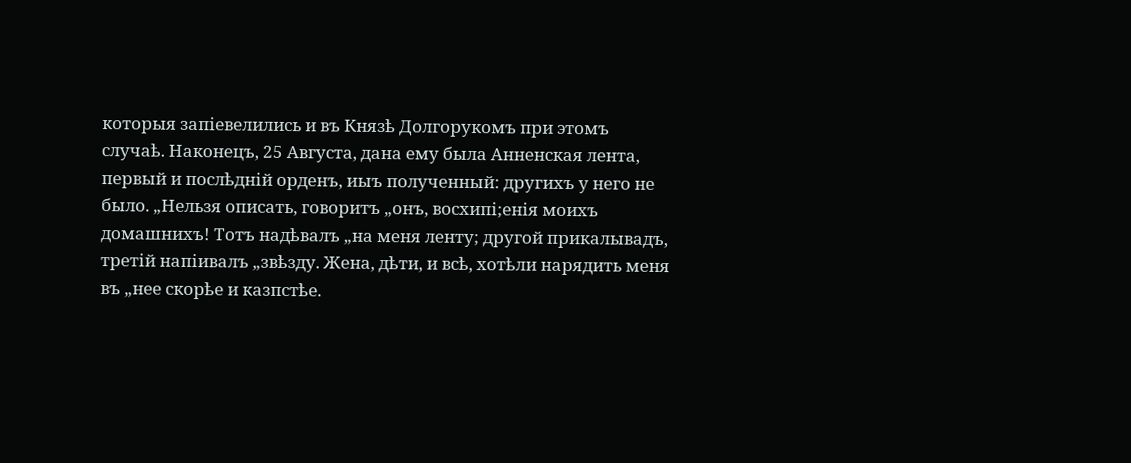которыя запіевелились и въ Князѣ Долгорукомъ при этомъ случаѣ. Наконецъ, 25 Августа, дана ему была Анненская лента, первый и послѣдній орденъ, иыъ полученный: другихъ у него не было. „Нельзя описать, говоритъ „онъ, восхипі;енія моихъ домашнихъ! Тотъ надѣвалъ „на меня ленту; другой прикалывадъ, третій напіивалъ „звѣзду. Жена, дѣти, и всѣ, хотѣли нарядить меня въ „нее скорѣе и казпстѣе.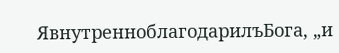ЯвнутренноблагодарилъБога, „и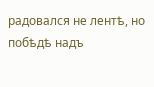радовался не лентѣ, но побѣдѣ надъ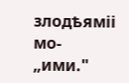злодѣяміі мо- „ими."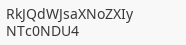RkJQdWJsaXNoZXIy NTc0NDU4